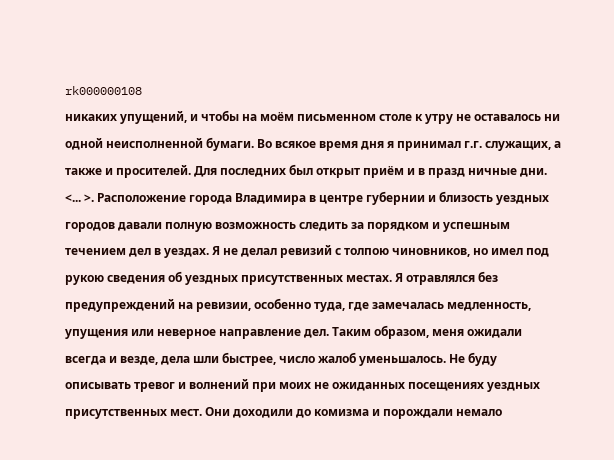rk000000108
никаких упущений, и чтобы на моём письменном столе к утру не оставалось ни одной неисполненной бумаги. Во всякое время дня я принимал г.г. служащих, а также и просителей. Для последних был открыт приём и в празд ничные дни. <... >. Расположение города Владимира в центре губернии и близость уездных городов давали полную возможность следить за порядком и успешным течением дел в уездах. Я не делал ревизий с толпою чиновников, но имел под рукою сведения об уездных присутственных местах. Я отравлялся без предупреждений на ревизии, особенно туда, где замечалась медленность, упущения или неверное направление дел. Таким образом, меня ожидали всегда и везде, дела шли быстрее, число жалоб уменьшалось. Не буду описывать тревог и волнений при моих не ожиданных посещениях уездных присутственных мест. Они доходили до комизма и порождали немало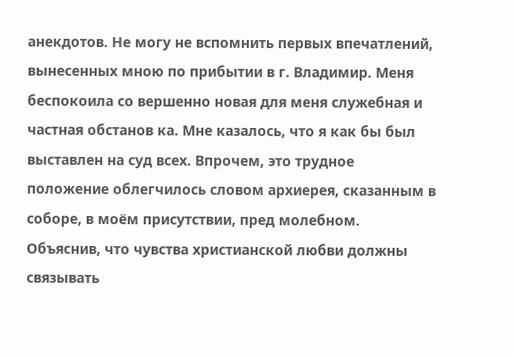анекдотов. Не могу не вспомнить первых впечатлений, вынесенных мною по прибытии в г. Владимир. Меня беспокоила со вершенно новая для меня служебная и частная обстанов ка. Мне казалось, что я как бы был выставлен на суд всех. Впрочем, это трудное положение облегчилось словом архиерея, сказанным в соборе, в моём присутствии, пред молебном. Объяснив, что чувства христианской любви должны связывать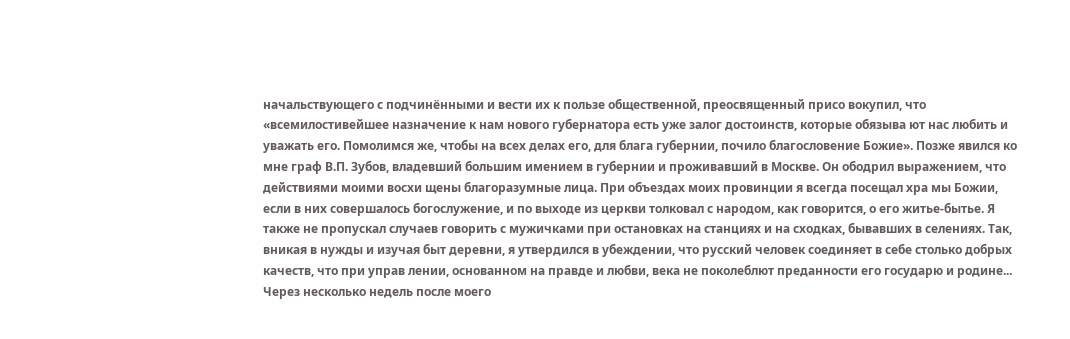начальствующего с подчинёнными и вести их к пользе общественной, преосвященный присо вокупил, что «всемилостивейшее назначение к нам нового губернатора есть уже залог достоинств, которые обязыва ют нас любить и уважать его. Помолимся же, чтобы на всех делах его, для блага губернии, почило благословение Божие». Позже явился ко мне граф В.П. Зубов, владевший большим имением в губернии и проживавший в Москве. Он ободрил выражением, что действиями моими восхи щены благоразумные лица. При объездах моих провинции я всегда посещал хра мы Божии, если в них совершалось богослужение, и по выходе из церкви толковал с народом, как говорится, о его житье-бытье. Я также не пропускал случаев говорить с мужичками при остановках на станциях и на сходках, бывавших в селениях. Так, вникая в нужды и изучая быт деревни, я утвердился в убеждении, что русский человек соединяет в себе столько добрых качеств, что при управ лении, основанном на правде и любви, века не поколеблют преданности его государю и родине... Через несколько недель после моего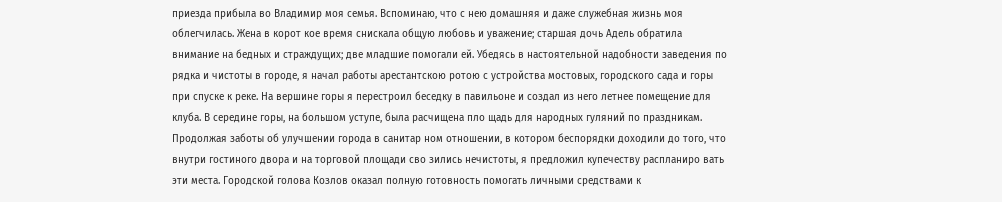приезда прибыла во Владимир моя семья. Вспоминаю, что с нею домашняя и даже служебная жизнь моя облегчилась. Жена в корот кое время снискала общую любовь и уважение; старшая дочь Адель обратила внимание на бедных и страждущих; две младшие помогали ей. Убедясь в настоятельной надобности заведения по рядка и чистоты в городе, я начал работы арестантскою ротою с устройства мостовых, городского сада и горы при спуске к реке. На вершине горы я перестроил беседку в павильоне и создал из него летнее помещение для клуба. В середине горы, на большом уступе, была расчищена пло щадь для народных гуляний по праздникам. Продолжая заботы об улучшении города в санитар ном отношении, в котором беспорядки доходили до того, что внутри гостиного двора и на торговой площади сво зились нечистоты, я предложил купечеству распланиро вать эти места. Городской голова Козлов оказал полную готовность помогать личными средствами к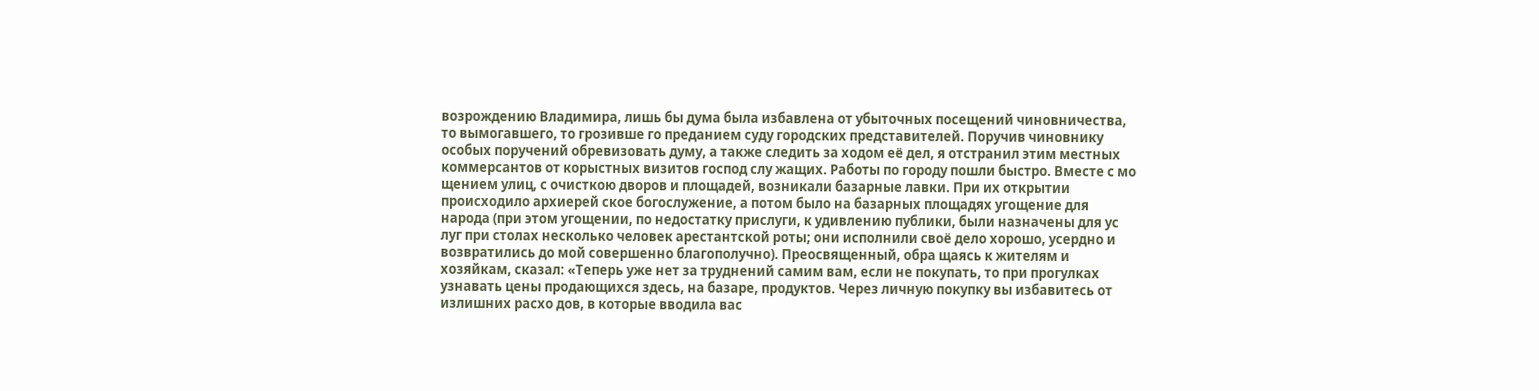возрождению Владимира, лишь бы дума была избавлена от убыточных посещений чиновничества, то вымогавшего, то грозивше го преданием суду городских представителей. Поручив чиновнику особых поручений обревизовать думу, а также следить за ходом её дел, я отстранил этим местных коммерсантов от корыстных визитов господ слу жащих. Работы по городу пошли быстро. Вместе с мо щением улиц, с очисткою дворов и площадей, возникали базарные лавки. При их открытии происходило архиерей ское богослужение, а потом было на базарных площадях угощение для народа (при этом угощении, по недостатку прислуги, к удивлению публики, были назначены для ус луг при столах несколько человек арестантской роты; они исполнили своё дело хорошо, усердно и возвратились до мой совершенно благополучно). Преосвященный, обра щаясь к жителям и хозяйкам, сказал: «Теперь уже нет за труднений самим вам, если не покупать, то при прогулках узнавать цены продающихся здесь, на базаре, продуктов. Через личную покупку вы избавитесь от излишних расхо дов, в которые вводила вас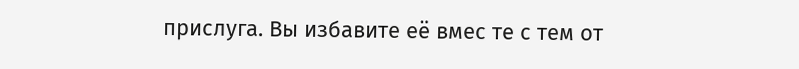прислуга. Вы избавите её вмес те с тем от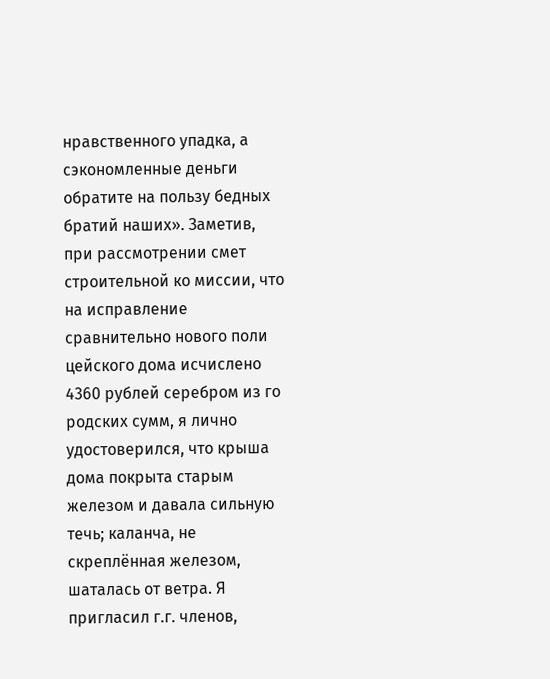нравственного упадка, а сэкономленные деньги обратите на пользу бедных братий наших». Заметив, при рассмотрении смет строительной ко миссии, что на исправление сравнительно нового поли цейского дома исчислено 4360 рублей серебром из го родских сумм, я лично удостоверился, что крыша дома покрыта старым железом и давала сильную течь; каланча, не скреплённая железом, шаталась от ветра. Я пригласил г.г. членов,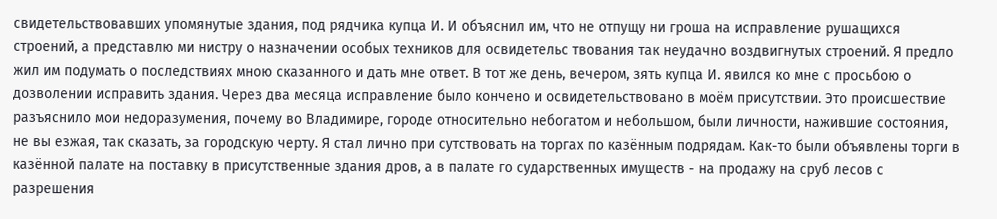свидетельствовавших упомянутые здания, под рядчика купца И. И объяснил им, что не отпущу ни гроша на исправление рушащихся строений, а представлю ми нистру о назначении особых техников для освидетельс твования так неудачно воздвигнутых строений. Я предло жил им подумать о последствиях мною сказанного и дать мне ответ. В тот же день, вечером, зять купца И. явился ко мне с просьбою о дозволении исправить здания. Через два месяца исправление было кончено и освидетельствовано в моём присутствии. Это происшествие разъяснило мои недоразумения, почему во Владимире, городе относительно небогатом и небольшом, были личности, нажившие состояния, не вы езжая, так сказать, за городскую черту. Я стал лично при сутствовать на торгах по казённым подрядам. Как-то были объявлены торги в казённой палате на поставку в присутственные здания дров, а в палате го сударственных имуществ - на продажу на сруб лесов с разрешения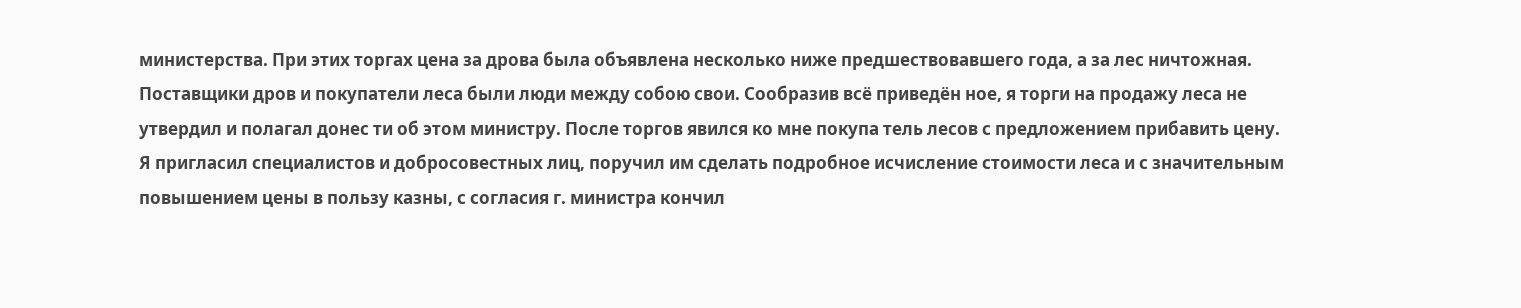министерства. При этих торгах цена за дрова была объявлена несколько ниже предшествовавшего года, а за лес ничтожная. Поставщики дров и покупатели леса были люди между собою свои. Сообразив всё приведён ное, я торги на продажу леса не утвердил и полагал донес ти об этом министру. После торгов явился ко мне покупа тель лесов с предложением прибавить цену. Я пригласил специалистов и добросовестных лиц, поручил им сделать подробное исчисление стоимости леса и с значительным повышением цены в пользу казны, с согласия г. министра кончил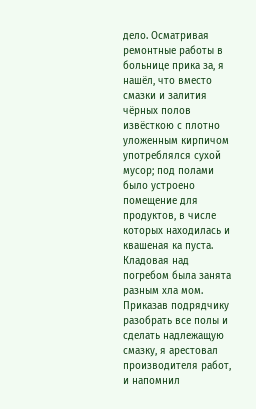дело. Осматривая ремонтные работы в больнице прика за, я нашёл, что вместо смазки и залития чёрных полов извёсткою с плотно уложенным кирпичом употреблялся сухой мусор; под полами было устроено помещение для продуктов, в числе которых находилась и квашеная ка пуста. Кладовая над погребом была занята разным хла мом. Приказав подрядчику разобрать все полы и сделать надлежащую смазку, я арестовал производителя работ, и напомнил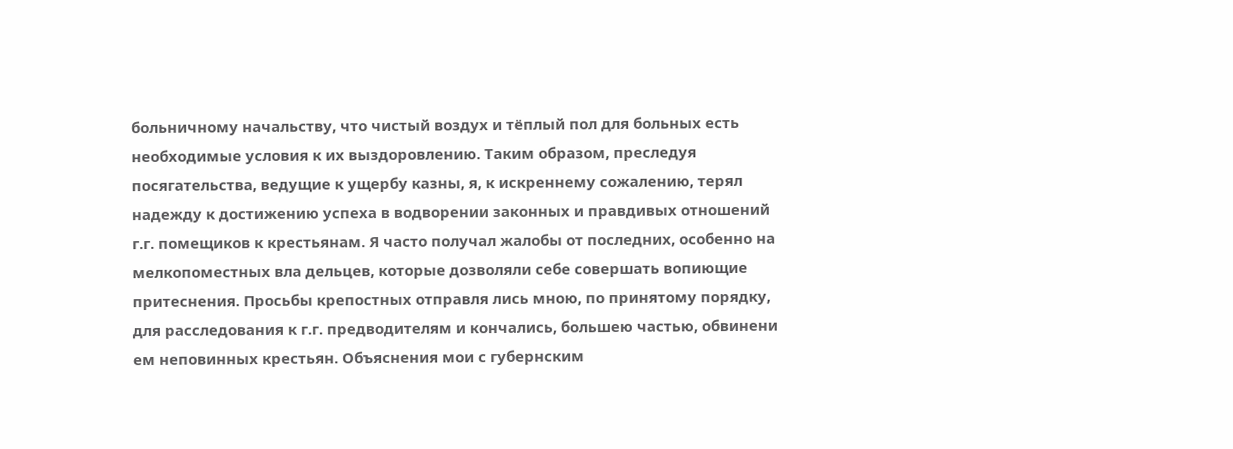больничному начальству, что чистый воздух и тёплый пол для больных есть необходимые условия к их выздоровлению. Таким образом, преследуя посягательства, ведущие к ущербу казны, я, к искреннему сожалению, терял надежду к достижению успеха в водворении законных и правдивых отношений г.г. помещиков к крестьянам. Я часто получал жалобы от последних, особенно на мелкопоместных вла дельцев, которые дозволяли себе совершать вопиющие притеснения. Просьбы крепостных отправля лись мною, по принятому порядку, для расследования к г.г. предводителям и кончались, большею частью, обвинени ем неповинных крестьян. Объяснения мои с губернским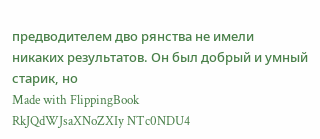предводителем дво рянства не имели никаких результатов. Он был добрый и умный старик, но
Made with FlippingBook
RkJQdWJsaXNoZXIy NTc0NDU4